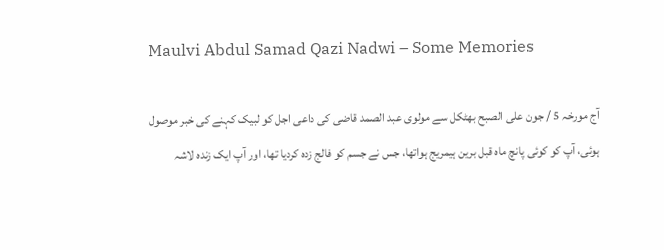Maulvi Abdul Samad Qazi Nadwi – Some Memories

آج مورخہ 5 / جون علی الصبح بھٹکل سے مولوی عبد الصمد قاضی کی داعی اجل کو لبیک کہنے کی خبر موصول ہوئی، آپ کو کوئی پانچ ماہ قبل برین ہیمریج ہواتھا، جس نے جسم کو فالج زدہ کردیا تھا، اور آپ ایک زندہ لاشہ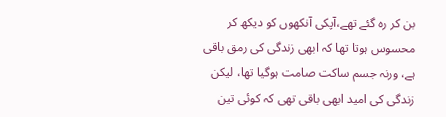بن کر رہ گئے تھے،آپکی آنکھوں کو دیکھ کر محسوس ہوتا تھا کہ ابھی زندگی کی رمق باقی ہے، ورنہ جسم ساکت صامت ہوگیا تھا، لیکن زندگی کی امید ابھی باقی تھی کہ کوئی تین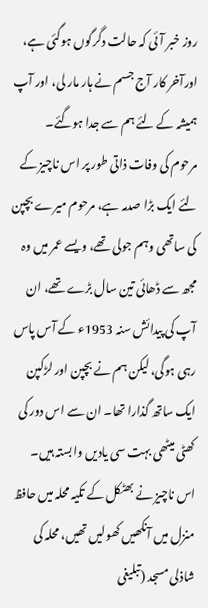روز خبر آئی کہ حالت دگرگوں ہوگئی ہے، اورآخر کار آج جسم نے ہار مار لی، اور آپ ہمیشہ کے لئے ہم سے جدا ہوگئے۔
مرحوم کی وفات ذاتی طور پر اس ناچیز کے لئے ایک بڑا صدمہ ہے، مرحوم میرے بچپن کی ساتھی وہم جولی تھے، ویسے عمر میں وہ مجھ سے ڈھائی تین سال بڑے تھے، ان آپ کی پیدائش سنہ 1953ء کے آس پاس رہی ہوگی، لیکن ہم نے بچپن اور لڑکپن ایک ساتھ گذارا تھا۔ ان سے اس دور کی کھٹی میٹھی بہت سی یادیں وابستہ ہیں۔
اس ناچیز نے بھٹکل کے تکیہ محلہ میں حافظ منزل میں آنکھیں کھولیں تھیں، محلہ کی شاذلی مسجد (تبلیغی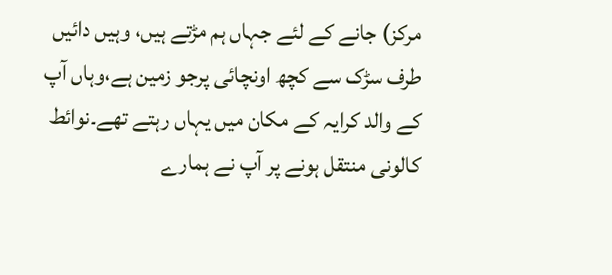مرکز) جانے کے لئے جہاں ہم مڑتے ہیں، وہیں دائیں طرف سڑک سے کچھ اونچائی پرجو زمین ہے،وہاں آپ کے والد کرایہ کے مکان میں یہاں رہتے تھے۔نوائط کالونی منتقل ہونے پر آپ نے ہمارے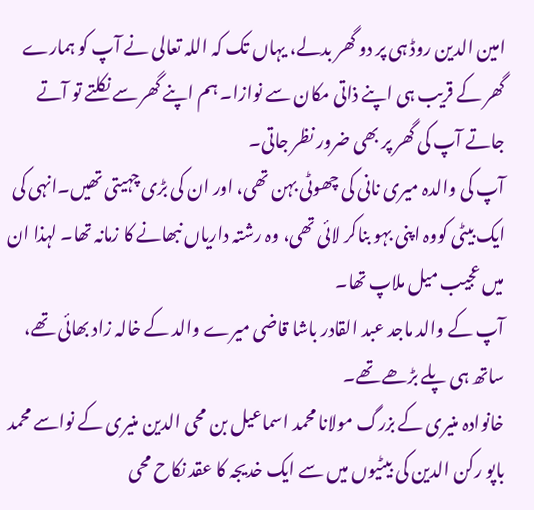امین الدین روڈ ہی پر دو گھر بدلے، یہاں تک کہ اللہ تعالی نے آپ کو ہمارے گھر کے قریب ہی اپنے ذاتی مکان سے نوازا۔ ہم اپنے گھر سے نکلتے تو آتے جاتے آپ کی گھر پر بھی ضرور نظر جاتی۔
آپ کی والدہ میری نانی کی چھوٹی بہن تھی، اور ان کی بڑی چہیتی تھیں۔انہی کی ایک بیٹی کووہ اپنی بہو بناکر لائی تھی، وہ رشتہ داریاں نبھانے کا زمانہ تھا۔ لہذا ان میں عجیب میل ملاپ تھا۔
آپ کے والد ماجد عبد القادر باشا قاضی میرے والد کے خالہ زاد بھائی تھے، ساتھ ہی پلے بڑھے تھے۔
خانوادہ منیری کے بزرگ مولانا محمد اسماعیل بن محی الدین منیری کے نواسے محمد باپو رکن الدین کی بیٹیوں میں سے ایک خدیجہ کا عقد نکاح محی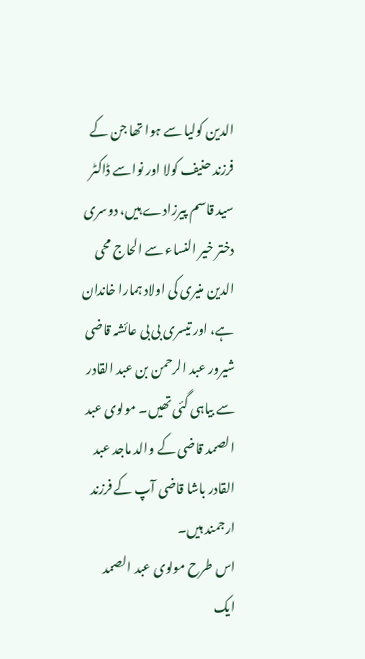الدین کولیا سے ہوا تھا جن کے فرزند حنیف کولا اور نواسے ڈاکٹر سید قاسم پیرزادے ہیں، دوسری دختر خیر النساء سے الحاج محی الدین منیری کی اولاد ہمارا خاندان ہے، اور تیسری بی بی عائشہ قاضی شیرور عبد الرحمن بن عبد القادر سے بیاہی گئی تھیں۔ مولوی عبد الصمد قاضی کے والد ماجد عبد القادر باشا قاضی آپ کے فرزند ارجمند ہیں۔
اس طرح مولوی عبد الصمد ایک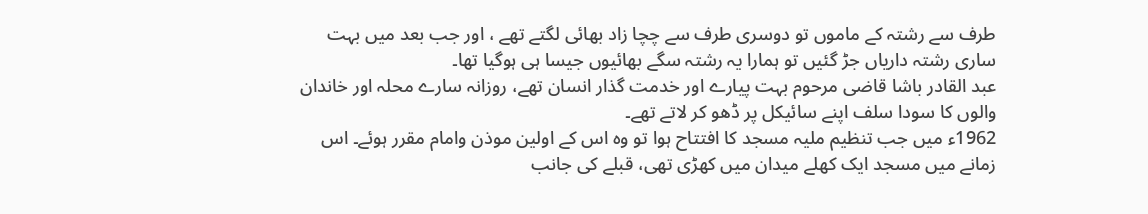طرف سے رشتہ کے ماموں تو دوسری طرف سے چچا زاد بھائی لگتے تھے ، اور جب بعد میں بہت ساری رشتہ داریاں جڑ گئیں تو ہمارا یہ رشتہ سگے بھائیوں جیسا ہی ہوگیا تھا۔
عبد القادر باشا قاضی مرحوم بہت پیارے اور خدمت گذار انسان تھے، روزانہ سارے محلہ اور خاندان والوں کا سودا سلف اپنے سائیکل پر ڈھو کر لاتے تھے۔
1962ء میں جب تنظیم ملیہ مسجد کا افتتاح ہوا تو وہ اس کے اولین موذن وامام مقرر ہوئے۔ اس زمانے میں مسجد ایک کھلے میدان میں کھڑی تھی، قبلے کی جانب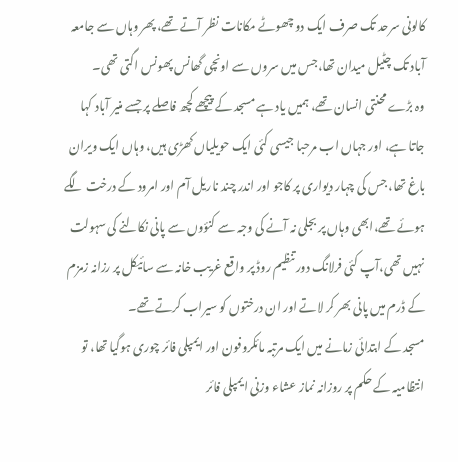کالونی سرحد تک صرف ایک دو چھوٹے مکانات نظر آتے تھے، پھر وہاں سے جامعہ آباد تک چٹیل میدان تھا،جس میں سروں سے اونچی گھانس پھونس اگتی تھی۔
وہ بڑے محنتی انسان تھے، ہمیں یاد ہے مسجد کے پیچھے کچھ فاصلے پر جسے منیر آباد کہا جاتا ہے، اور جہاں اب مرحبا جیسی کئی ایک حویلیاں کھڑی ہیں، وہاں ایک ویران باغ تھا، جس کی چہار دیواری پر کاجو اور اندر چند ناریل آم اور امرود کے درخت لگے ہوئے تھے،ابھی وہاں پر بجلی نہ آنے کی وجہ سے کنؤوں سے پانی نکالنے کی سہولت نہیں تھی،آپ کئی فرلانگ دور تنظیم روڈ پر واقع غریب خانہ سے سائیکل پر رزانہ زمزم کے ڈرم میں پانی بھر کر لاتے اور ان درختوں کو سیراب کرتے تھے۔
مسجد کے ابتدائی زمانے میں ایک مرتبہ مائکروفون اور ایمپلی فائر چوری ہوگیا تھا، تو انتظامیہ کے حکم پر روزانہ نماز عشاء وزنی ایمپلی فائر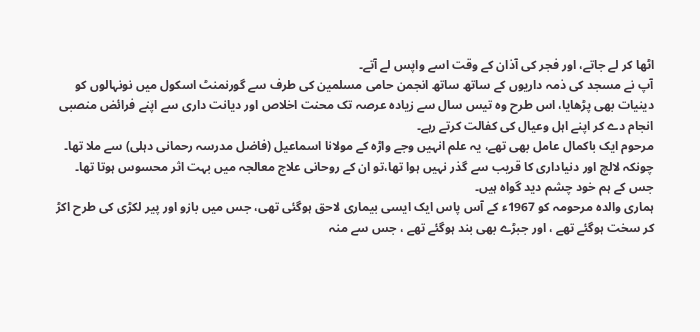اٹھا کر لے جاتے، اور فجر کی آذان کے وقت اسے واپس لے آتے۔
آپ نے مسجد کی ذمہ داریوں کے ساتھ ساتھ انجمن حامی مسلمین کی طرف سے گورنمنٹ اسکول میں نونہالوں کو دینیات بھی پڑھایا، اس طرح وہ تیس سال سے زیادہ عرصہ تک محنت اخلاص اور دیانت داری سے اپنے فرائض منصبی انجام دے کر اپنے اہل وعیال کی کفالت کرتے رہے۔
مرحوم ایک باکمال عامل بھی تھے، یہ علم انہیں وجے واڑہ کے مولانا اسماعیل (فاضل مدرسہ رحمانی دہلی) سے ملا تھا۔ چونکہ لالچ اور دنیاداری کا قریب سے گذر نہیں ہوا تھا،تو ان کے روحانی علاج معالجہ میں بہت اثر محسوس ہوتا تھا۔ جس کے ہم خود چشم دید گواہ ہیں۔
ہماری والدہ مرحومہ کو 1967ء کے آس پاس ایک ایسی بیماری لاحق ہوگئی تھی، جس میں بازو اور پیر لکڑی کی طرح اکڑ کر سخت ہوگئے تھے ، اور جبڑے بھی بند ہوگئے تھے ، جس سے منہ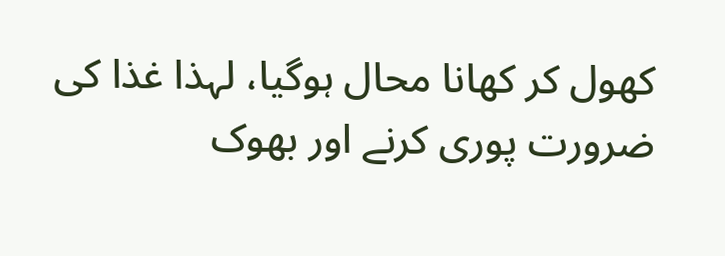کھول کر کھانا محال ہوگیا، لہذا غذا کی ضرورت پوری کرنے اور بھوک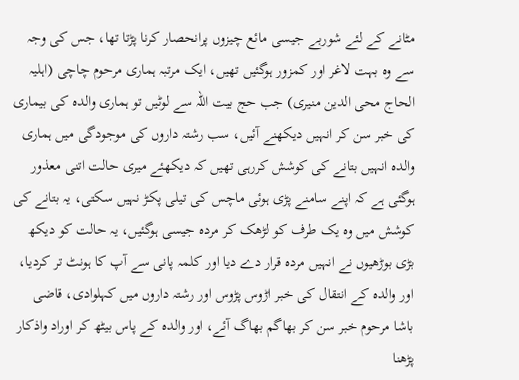مٹانے کے لئے شوربے جیسی مائع چیزوں پرانحصار کرنا پڑتا تھا، جس کی وجہ سے وہ بہت لاغر اور کمزور ہوگئیں تھیں، ایک مرتبہ ہماری مرحوم چاچی (اہلیہ الحاج محی الدین منیری) جب حج بیت اللہ سے لوٹیں تو ہماری والدہ کی بیماری کی خبر سن کر انہیں دیکھنے آئیں، سب رشتہ داروں کی موجودگی میں ہماری والدہ انہیں بتانے کی کوشش کررہی تھیں کہ دیکھئے میری حالت اتنی معذور ہوگئی ہے کہ اپنے سامنے پڑی ہوئی ماچس کی تیلی پکڑ نہیں سکتی، یہ بتانے کی کوشش میں وہ یک طرف کو لڑھک کر مردہ جیسی ہوگئیں، یہ حالت کو دیکھ بڑی بوڑھیوں نے انہیں مردہ قرار دے دیا اور کلمہ پانی سے آپ کا ہونٹ تر کردیا، اور والدہ کے انتقال کی خبر اڑوس پڑوس اور رشتہ داروں میں کہلوادی، قاضی باشا مرحوم خبر سن کر بھاگم بھاگ آئے، اور والدہ کے پاس بیٹھ کر اوراد واذکار پڑھنا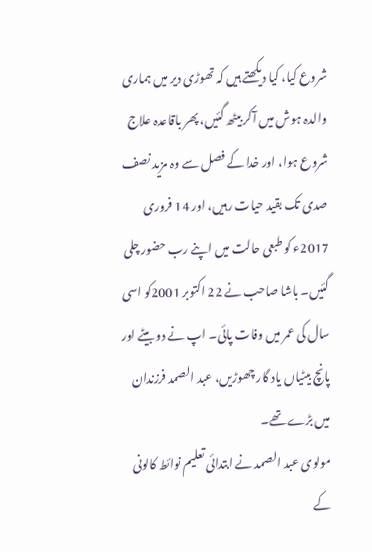شروع کیا، کیا دیکھتے ہیں کہ تھوڑی دیر میں ہماری والدہ ہوش میں آکر بیٹھ گئیں، پھر باقاعدہ علاج شروع ہوا، اور خدا کے فصل سے وہ مزید نصف صدی تک بقید حیات رہیں، اور 14 فروری 2017ء کو طبعی حالت میں اپنے رب حضور چلی گئیں۔ باشا صاحب نے 22 اکتوبر 2001کو اسی سال کی عمر میں وفات پائی۔ اپ نے دو بیٹے اور پانچ بیٹیاں یاد گار چھوڑیں، عبد الصمد فرزندان میں بڑے تھے۔
مولوی عبد الصمد نے ابتدائی تعلیم نوائط کالونی کے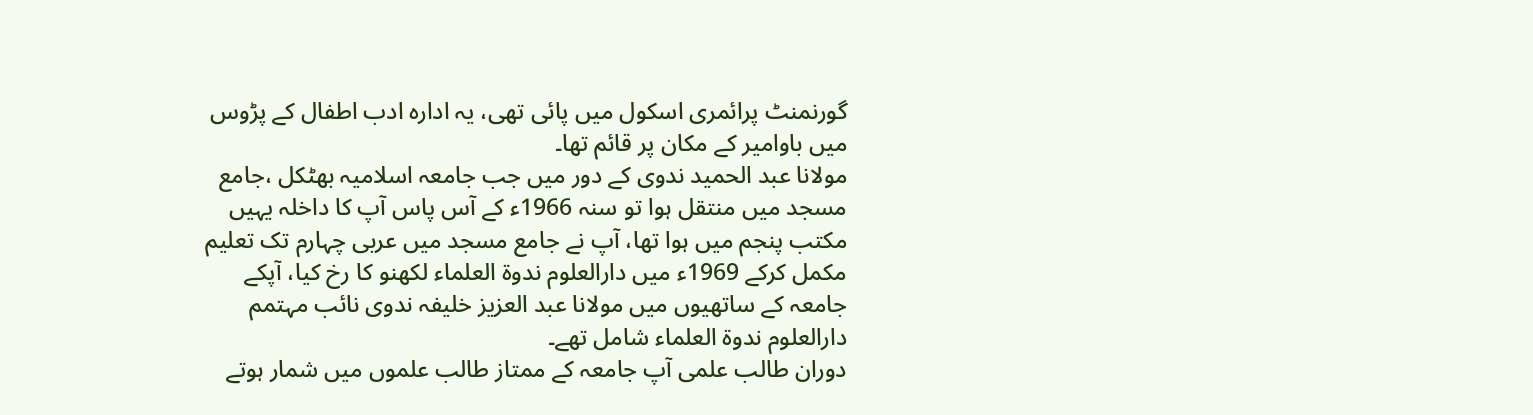گورنمنٹ پرائمری اسکول میں پائی تھی، یہ ادارہ ادب اطفال کے پڑوس میں باوامیر کے مکان پر قائم تھا۔
مولانا عبد الحمید ندوی کے دور میں جب جامعہ اسلامیہ بھٹکل ،جامع مسجد میں منتقل ہوا تو سنہ 1966ء کے آس پاس آپ کا داخلہ یہیں مکتب پنجم میں ہوا تھا، آپ نے جامع مسجد میں عربی چہارم تک تعلیم مکمل کرکے 1969ء میں دارالعلوم ندوۃ العلماء لکھنو کا رخ کیا، آپکے جامعہ کے ساتھیوں میں مولانا عبد العزیز خلیفہ ندوی نائب مہتمم دارالعلوم ندوۃ العلماء شامل تھے۔
دوران طالب علمی آپ جامعہ کے ممتاز طالب علموں میں شمار ہوتے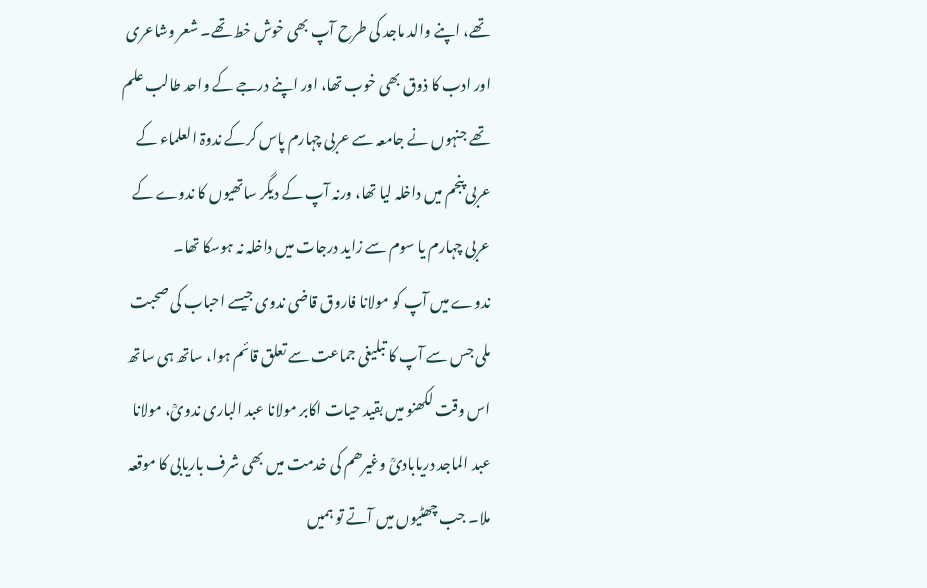تھے، اپنے والد ماجد کی طرح آپ بھی خوش خط تھے۔ شعر وشاعری اور ادب کا ذوق بھی خوب تھا، اور اپنے درجے کے واحد طالب علم تھے جنہوں نے جامعہ سے عربی چہارم پاس کرکے ندوۃ العلماء کے عربی پنجم میں داخلہ لیا تھا، ورنہ آپ کے دیگر ساتھیوں کا ندوے کے عربی چہارم یا سوم سے زاید درجات میں داخلہ نہ ہوسکا تھا۔
ندوے میں آپ کو مولانا فاروق قاضی ندوی جیسے احباب کی صحبت ملی جس سے آپ کا تبلیغی جماعت سے تعلق قائم ہوا، ساتھ ہی ساتھ اس وقت لکھنو میں بقید حیات اکابر مولانا عبد الباری ندویؒ، مولانا عبد الماجد دریابادیؒ وغیرھم کی خدمت میں بھی شرف باریابی کا موقعہ ملا۔ جب چھٹیوں میں آتے تو ہمیں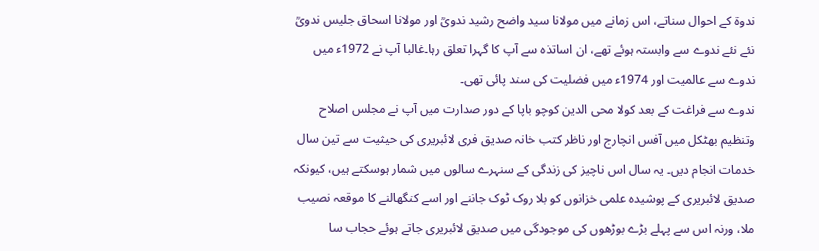ندوۃ کے احوال سناتے، اس زمانے میں مولانا سید واضح رشید ندویؒ اور مولانا اسحاق جلیس ندویؒ نئے نئے ندوے سے وابستہ ہوئے تھے، ان اساتذہ سے آپ کا گہرا تعلق رہا۔غالبا آپ نے 1972ء میں ندوے سے عالمیت اور 1974ء میں فضلیت کی سند پائی تھی۔
ندوے سے فراغت کے بعد کولا محی الدین کوچو باپا کے دور صدارت میں آپ نے مجلس اصلاح وتنظیم بھٹکل میں آفس انچارج اور ناظر کتب خانہ صدیق فری لائبریری کی حیثیت سے تین سال خدمات انجام دیں۔ یہ سال اس ناچیز کی زندگی کے سنہرے سالوں میں شمار ہوسکتے ہیں، کیونکہ صدیق لائبریری کے پوشیدہ علمی خزانوں کو بلا روک ٹوک جاننے اور اسے کنگھالنے کا موقعہ نصیب ملا، ورنہ اس سے پہلے بڑے بوڑھوں کی موجودگی میں صدیق لائبریری جاتے ہوئے حجاب سا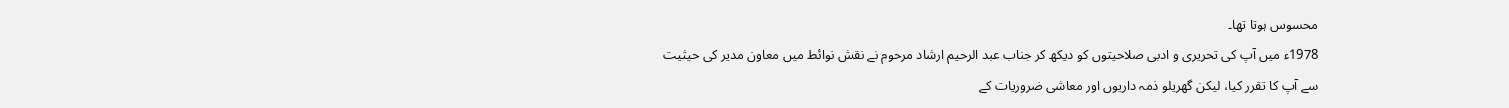محسوس ہوتا تھا۔
1978ء میں آپ کی تحریری و ادبی صلاحیتوں کو دیکھ کر جناب عبد الرحیم ارشاد مرحوم نے نقش نوائط میں معاون مدیر کی حیثیت سے آپ کا تقرر کیا، لیکن گھریلو ذمہ داریوں اور معاشی ضروریات کے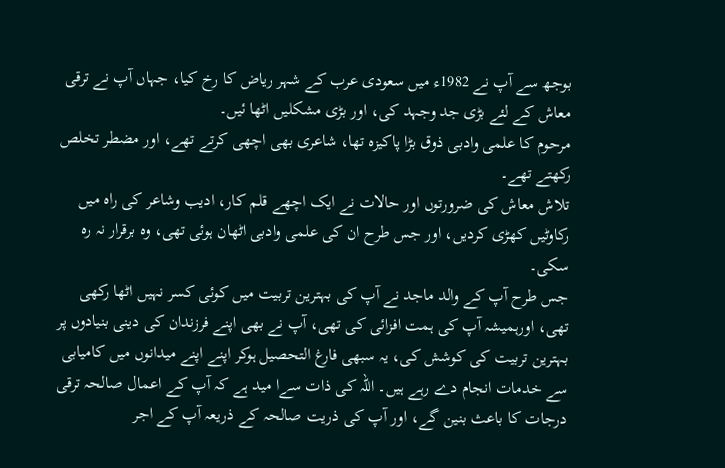بوجھ سے آپ نے 1982ء میں سعودی عرب کے شہر ریاض کا رخ کیا، جہاں آپ نے ترقی معاش کے لئے بڑی جد وجہد کی، اور بڑی مشکلیں اٹھا ئیں۔
مرحوم کا علمی وادبی ذوق بڑا پاکیزہ تھا، شاعری بھی اچھی کرتے تھے، اور مضطر تخلص رکھتے تھے۔
تلاش معاش کی ضرورتوں اور حالات نے ایک اچھے قلم کار، ادیب وشاعر کی راہ میں رکاوٹیں کھڑی کردیں، اور جس طرح ان کی علمی وادبی اٹھان ہوئی تھی، وہ برقرار نہ رہ سکی۔
جس طرح آپ کے والد ماجد نے آپ کی بہترین تربیت میں کوئی کسر نہیں اٹھا رکھی تھی، اورہمیشہ آپ کی ہمت افزائی کی تھی، آپ نے بھی اپنے فرزندان کی دینی بنیادوں پر بہترین تربیت کی کوشش کی، یہ سبھی فارغ التحصیل ہوکر اپنے اپنے میدانوں میں کامیابی سے خدمات انجام دے رہے ہیں۔ اللہ کی ذات سےا مید ہے کہ آپ کے اعمال صالحہ ترقی درجات کا باعث بنین گے، اور آپ کی ذریت صالحہ کے ذریعہ آپ کے اجر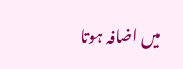میں اضافہ ہوتا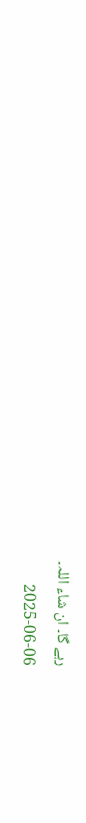رہے گا۔ ان شاء اللہ۔
2025-06-06